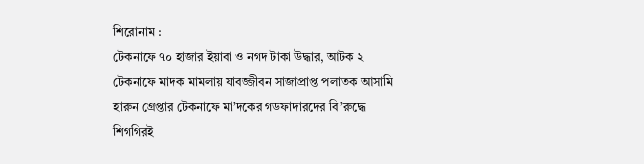শিরোনাম :
টেকনাফে ৭০ হাজার ইয়াবা ও নগদ টাকা উদ্ধার, আটক ২ টেকনাফে মাদক মামলায় যাবজ্জীবন সাজাপ্রাপ্ত পলাতক আসামি হারুন গ্রেপ্তার টেকনাফে মা’দকের গডফাদারদের বি’রুদ্ধে শিগগিরই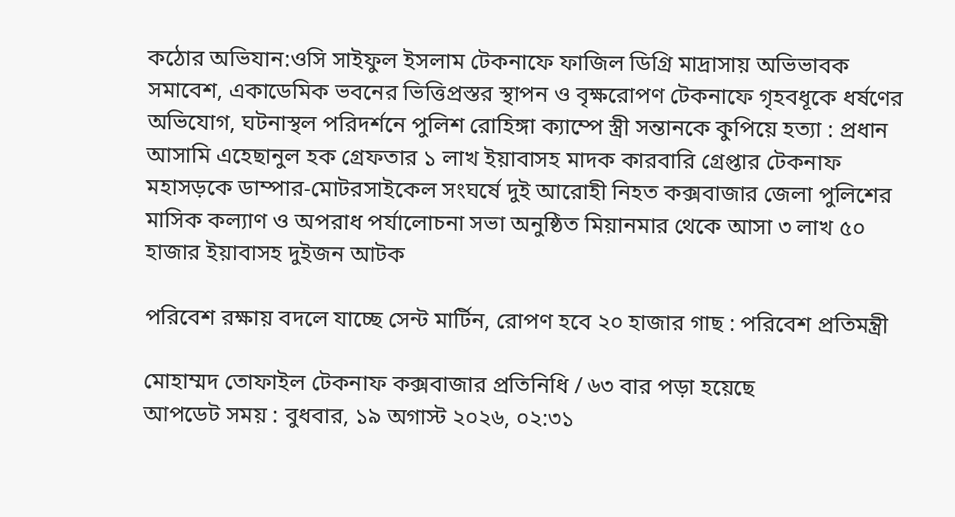কঠোর অভিযান:ওসি সাইফুল ইসলাম টেকনাফে ফাজিল ডিগ্রি মাদ্রাসায় অভিভাবক সমাবেশ, একাডেমিক ভবনের ভিত্তিপ্রস্তর স্থাপন ও বৃক্ষরোপণ টেকনাফে গৃহবধূকে ধর্ষণের অভিযোগ, ঘটনাস্থল পরিদর্শনে পুলিশ রোহিঙ্গা ক্যাম্পে স্ত্রী সন্তানকে কুপিয়ে হত্যা : প্রধান আসামি এহেছানুল হক গ্রেফতার ১ লাখ ইয়াবাসহ মাদক কারবারি গ্রেপ্তার টেকনাফ মহাসড়কে ডাম্পার-মোটরসাইকেল সংঘর্ষে দুই আরোহী নিহত কক্সবাজার জেলা পুলিশের মাসিক কল্যাণ ও অপরাধ পর্যালোচনা সভা অনুষ্ঠিত মিয়ানমার থেকে আসা ৩ লাখ ৫০ হাজার ইয়াবাসহ দুইজন আটক

পরিবেশ রক্ষায় বদলে যাচ্ছে সেন্ট মার্টিন, রোপণ হবে ২০ হাজার গাছ : পরিবেশ প্রতিমন্ত্রী

মোহাম্মদ তোফাইল টেকনাফ কক্সবাজার প্রতিনিধি / ৬৩ বার পড়া হয়েছে
আপডেট সময় : বুধবার, ১৯ অগাস্ট ২০২৬, ০২:৩১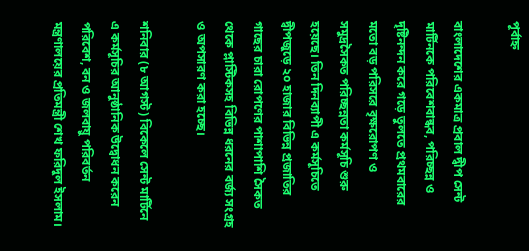পূর্বাহ্ন

বাংলাদেশের একমাত্র প্রবাল দ্বীপ সেন্ট মার্টিনকে পরিবেশবান্ধব, পরিচ্ছন্ন ও দৃষ্টিনন্দন করে গড়ে তুলতে প্রথমবারের মতো বড় পরিসরে বৃক্ষরোপণ ও সমুদ্রসৈকত পরিচ্ছন্নতা কর্মসূচি শুরু হয়েছে। তিন দিনব্যাপী এ কর্মসূচিতে দ্বীপজুড়ে ২০ হাজার বিভিন্ন প্রজাতির গাছের চারা রোপণের পাশাপাশি সৈকত থেকে প্লাস্টিকসহ বিভিন্ন ধরনের বর্জ্য সংগ্রহ ও অপসারণ করা হচ্ছে।

শনিবার (৮ আগস্ট) বিকেলে সেন্ট মার্টিনে এ কর্মসূচির আনুষ্ঠানিক উদ্বোধন করেন পরিবেশ, বন ও জলবায়ু পরিবর্তন মন্ত্রণালয়ের প্রতিমন্ত্রী শেখ ফরিদুল ইসলাম।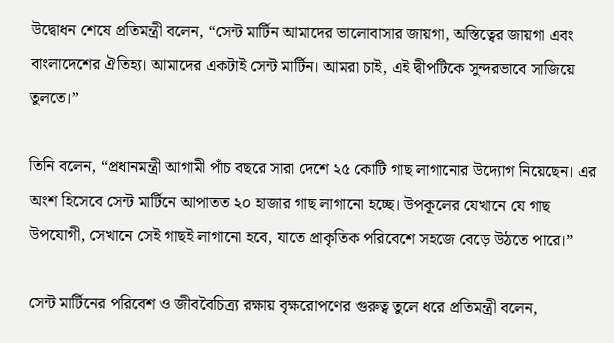উদ্বোধন শেষে প্রতিমন্ত্রী বলেন, “সেন্ট মার্টিন আমাদের ভালোবাসার জায়গা, অস্তিত্বের জায়গা এবং বাংলাদেশের ঐতিহ্য। আমাদের একটাই সেন্ট মার্টিন। আমরা চাই, এই দ্বীপটিকে সুন্দরভাবে সাজিয়ে তুলতে।”

তিনি বলেন, “প্রধানমন্ত্রী আগামী পাঁচ বছরে সারা দেশে ২৫ কোটি গাছ লাগানোর উদ্যোগ নিয়েছেন। এর অংশ হিসেবে সেন্ট মার্টিনে আপাতত ২০ হাজার গাছ লাগানো হচ্ছে। উপকূলের যেখানে যে গাছ উপযোগী, সেখানে সেই গাছই লাগানো হবে, যাতে প্রাকৃতিক পরিবেশে সহজে বেড়ে উঠতে পারে।”

সেন্ট মার্টিনের পরিবেশ ও জীববৈচিত্র্য রক্ষায় বৃক্ষরোপণের গুরুত্ব তুলে ধরে প্রতিমন্ত্রী বলেন,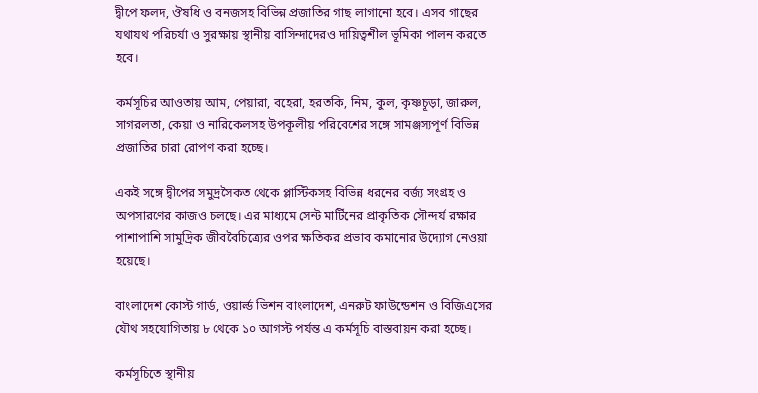দ্বীপে ফলদ, ঔষধি ও বনজসহ বিভিন্ন প্রজাতির গাছ লাগানো হবে। এসব গাছের যথাযথ পরিচর্যা ও সুরক্ষায় স্থানীয় বাসিন্দাদেরও দায়িত্বশীল ভূমিকা পালন করতে হবে।

কর্মসূচির আওতায় আম, পেয়ারা, বহেরা, হরতকি, নিম, কুল, কৃষ্ণচূড়া, জারুল, সাগরলতা, কেয়া ও নারিকেলসহ উপকূলীয় পরিবেশের সঙ্গে সামঞ্জস্যপূর্ণ বিভিন্ন প্রজাতির চারা রোপণ করা হচ্ছে।

একই সঙ্গে দ্বীপের সমুদ্রসৈকত থেকে প্লাস্টিকসহ বিভিন্ন ধরনের বর্জ্য সংগ্রহ ও অপসারণের কাজও চলছে। এর মাধ্যমে সেন্ট মার্টিনের প্রাকৃতিক সৌন্দর্য রক্ষার পাশাপাশি সামুদ্রিক জীববৈচিত্র্যের ওপর ক্ষতিকর প্রভাব কমানোর উদ্যোগ নেওয়া হয়েছে।

বাংলাদেশ কোস্ট গার্ড, ওয়ার্ল্ড ভিশন বাংলাদেশ, এনরুট ফাউন্ডেশন ও বিজিএসের যৌথ সহযোগিতায় ৮ থেকে ১০ আগস্ট পর্যন্ত এ কর্মসূচি বাস্তবায়ন করা হচ্ছে।

কর্মসূচিতে স্থানীয়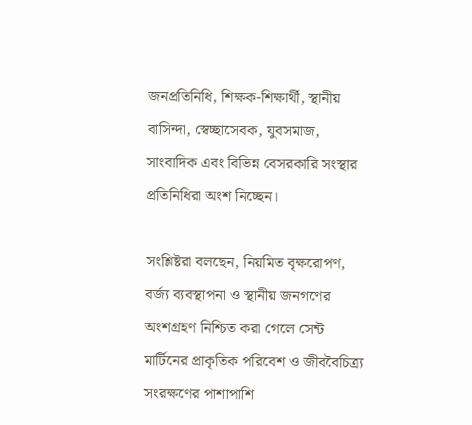জনপ্রতিনিধি, শিক্ষক-শিক্ষার্থী, স্থানীয় বাসিন্দা, স্বেচ্ছাসেবক, যুবসমাজ, সাংবাদিক এবং বিভিন্ন বেসরকারি সংস্থার প্রতিনিধিরা অংশ নিচ্ছেন।

সংশ্লিষ্টরা বলছেন, নিয়মিত বৃক্ষরোপণ, বর্জ্য ব্যবস্থাপনা ও স্থানীয় জনগণের অংশগ্রহণ নিশ্চিত করা গেলে সেন্ট মার্টিনের প্রাকৃতিক পরিবেশ ও জীববৈচিত্র্য সংরক্ষণের পাশাপাশি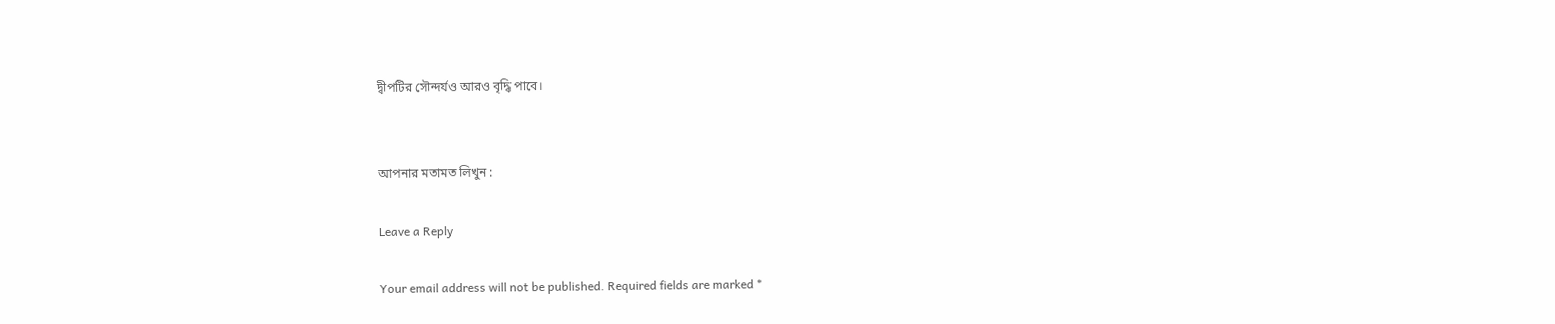দ্বীপটির সৌন্দর্যও আরও বৃদ্ধি পাবে।


আপনার মতামত লিখুন :

Leave a Reply

Your email address will not be published. Required fields are marked *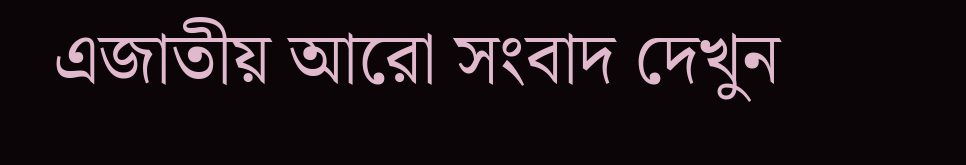এজাতীয় আরো সংবাদ দেখুন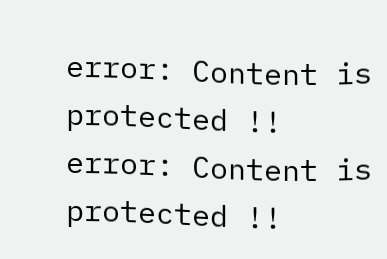error: Content is protected !!
error: Content is protected !!